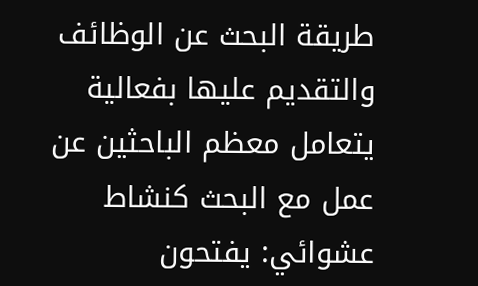طريقة البحث عن الوظائف والتقديم عليها بفعالية
يتعامل معظم الباحثين عن عمل مع البحث كنشاط عشوائي: يفتحون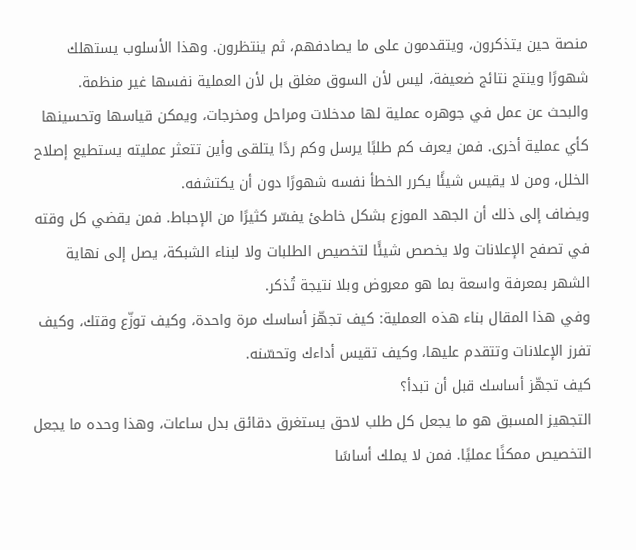منصة حين يتذكرون، ويتقدمون على ما يصادفهم، ثم ينتظرون. وهذا الأسلوب يستهلك شهورًا وينتج نتائج ضعيفة، ليس لأن السوق مغلق بل لأن العملية نفسها غير منظمة.
والبحث عن عمل في جوهره عملية لها مدخلات ومراحل ومخرجات، ويمكن قياسها وتحسينها كأي عملية أخرى. فمن يعرف كم طلبًا يرسل وكم ردًا يتلقى وأين تتعثر عمليته يستطيع إصلاح الخلل، ومن لا يقيس شيئًا يكرر الخطأ نفسه شهورًا دون أن يكتشفه.
ويضاف إلى ذلك أن الجهد الموزع بشكل خاطئ يفسّر كثيرًا من الإحباط. فمن يقضي كل وقته في تصفح الإعلانات ولا يخصص شيئًا لتخصيص الطلبات ولا لبناء الشبكة، يصل إلى نهاية الشهر بمعرفة واسعة بما هو معروض وبلا نتيجة تُذكر.
وفي هذا المقال بناء هذه العملية: كيف تجهّز أساسك مرة واحدة، وكيف توزّع وقتك، وكيف تفرز الإعلانات وتتقدم عليها، وكيف تقيس أداءك وتحسّنه.
كيف تجهّز أساسك قبل أن تبدأ؟
التجهيز المسبق هو ما يجعل كل طلب لاحق يستغرق دقائق بدل ساعات، وهذا وحده ما يجعل التخصيص ممكنًا عمليًا. فمن لا يملك أساسًا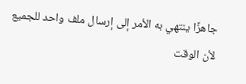جاهزًا ينتهي به الأمر إلى إرسال ملف واحد للجميع لأن الوقت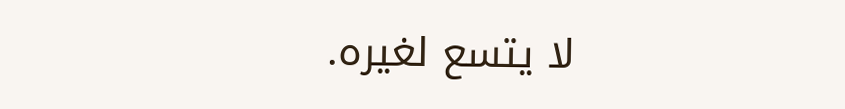لا يتسع لغيره.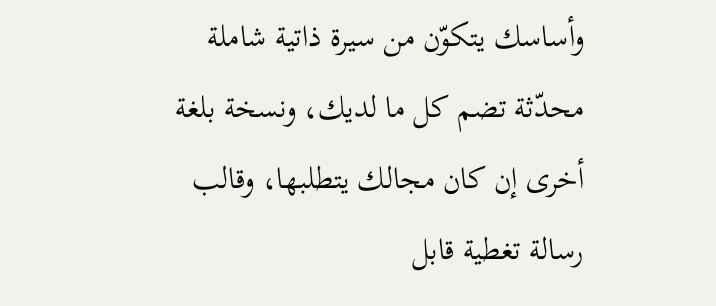وأساسك يتكوّن من سيرة ذاتية شاملة محدّثة تضم كل ما لديك، ونسخة بلغة أخرى إن كان مجالك يتطلبها، وقالب رسالة تغطية قابل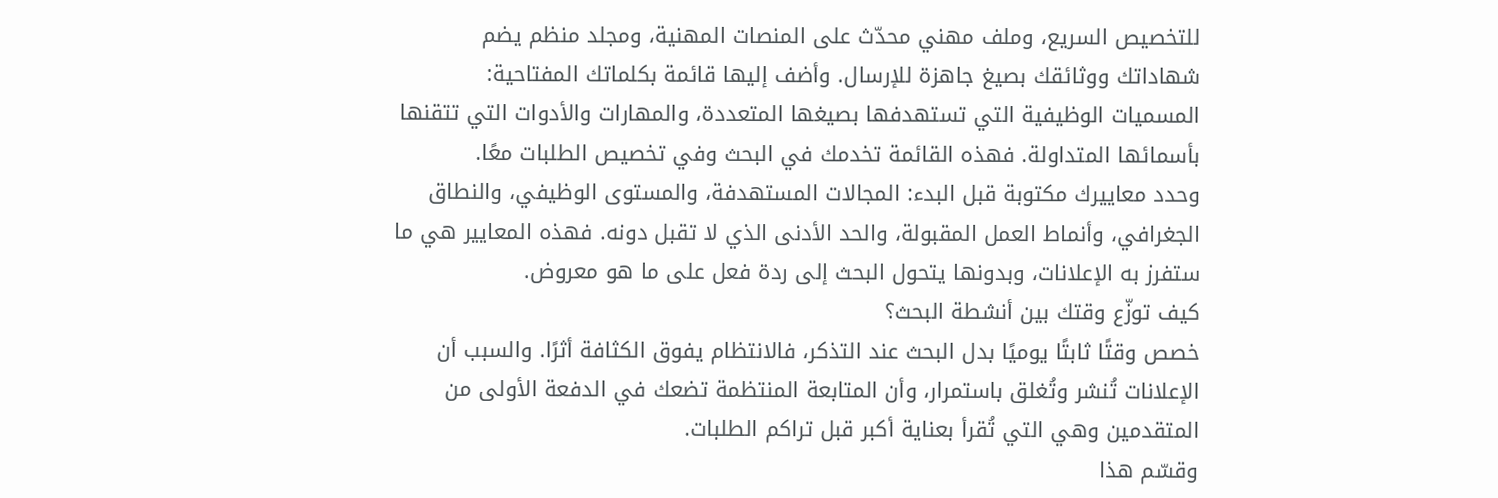للتخصيص السريع، وملف مهني محدّث على المنصات المهنية، ومجلد منظم يضم شهاداتك ووثائقك بصيغ جاهزة للإرسال. وأضف إليها قائمة بكلماتك المفتاحية: المسميات الوظيفية التي تستهدفها بصيغها المتعددة، والمهارات والأدوات التي تتقنها بأسمائها المتداولة. فهذه القائمة تخدمك في البحث وفي تخصيص الطلبات معًا.
وحدد معاييرك مكتوبة قبل البدء: المجالات المستهدفة، والمستوى الوظيفي، والنطاق الجغرافي، وأنماط العمل المقبولة، والحد الأدنى الذي لا تقبل دونه. فهذه المعايير هي ما ستفرز به الإعلانات، وبدونها يتحول البحث إلى ردة فعل على ما هو معروض.
كيف توزّع وقتك بين أنشطة البحث؟
خصص وقتًا ثابتًا يوميًا بدل البحث عند التذكر، فالانتظام يفوق الكثافة أثرًا. والسبب أن الإعلانات تُنشر وتُغلق باستمرار، وأن المتابعة المنتظمة تضعك في الدفعة الأولى من المتقدمين وهي التي تُقرأ بعناية أكبر قبل تراكم الطلبات.
وقسّم هذا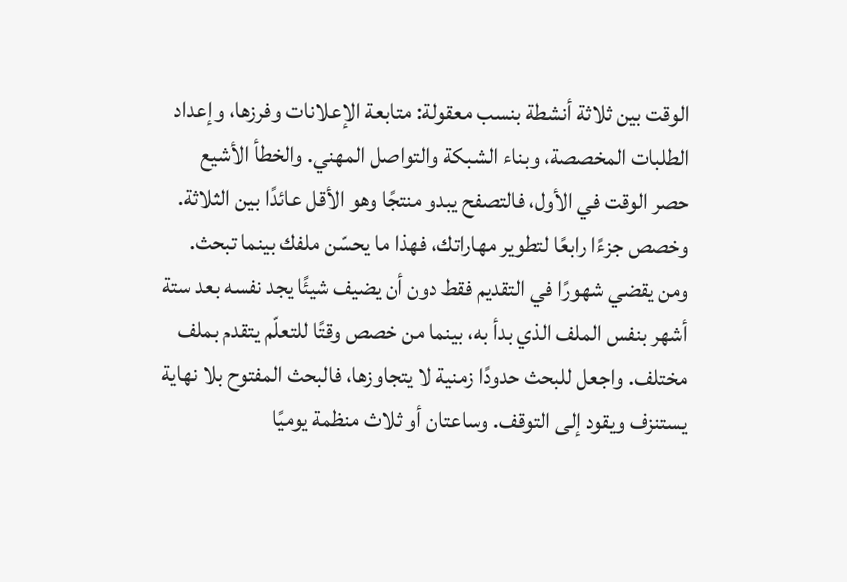الوقت بين ثلاثة أنشطة بنسب معقولة: متابعة الإعلانات وفرزها، وإعداد الطلبات المخصصة، وبناء الشبكة والتواصل المهني. والخطأ الأشيع حصر الوقت في الأول، فالتصفح يبدو منتجًا وهو الأقل عائدًا بين الثلاثة.
وخصص جزءًا رابعًا لتطوير مهاراتك، فهذا ما يحسّن ملفك بينما تبحث. ومن يقضي شهورًا في التقديم فقط دون أن يضيف شيئًا يجد نفسه بعد ستة أشهر بنفس الملف الذي بدأ به، بينما من خصص وقتًا للتعلّم يتقدم بملف مختلف. واجعل للبحث حدودًا زمنية لا يتجاوزها، فالبحث المفتوح بلا نهاية يستنزف ويقود إلى التوقف. وساعتان أو ثلاث منظمة يوميًا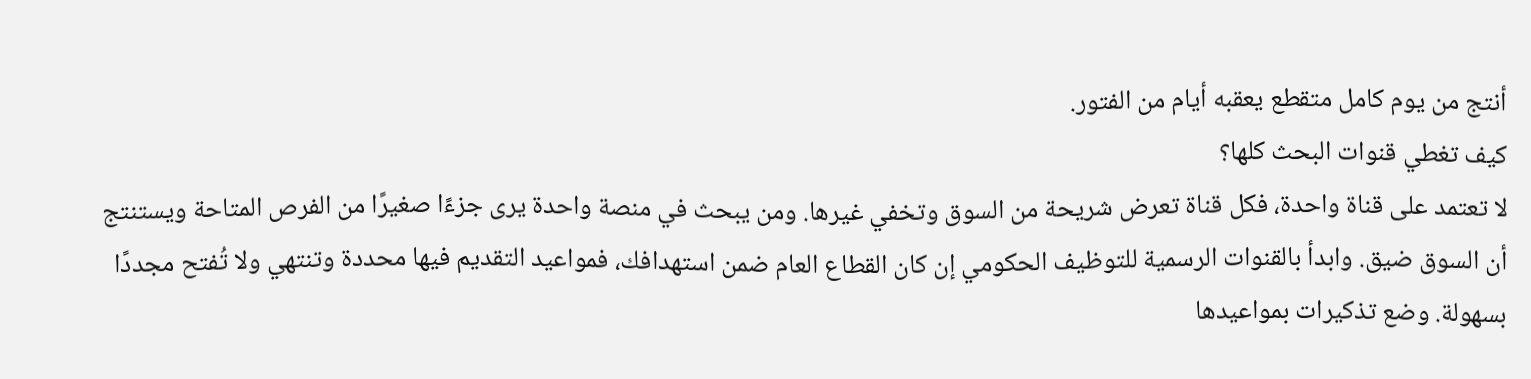أنتج من يوم كامل متقطع يعقبه أيام من الفتور.
كيف تغطي قنوات البحث كلها؟
لا تعتمد على قناة واحدة، فكل قناة تعرض شريحة من السوق وتخفي غيرها. ومن يبحث في منصة واحدة يرى جزءًا صغيرًا من الفرص المتاحة ويستنتج أن السوق ضيق. وابدأ بالقنوات الرسمية للتوظيف الحكومي إن كان القطاع العام ضمن استهدافك، فمواعيد التقديم فيها محددة وتنتهي ولا تُفتح مجددًا بسهولة. وضع تذكيرات بمواعيدها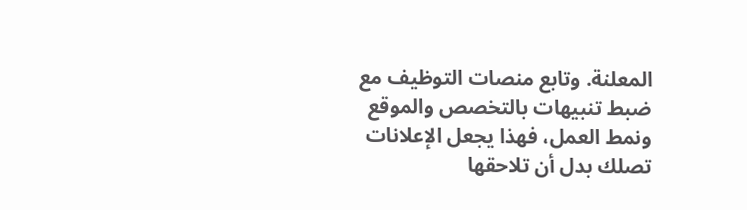المعلنة. وتابع منصات التوظيف مع ضبط تنبيهات بالتخصص والموقع ونمط العمل، فهذا يجعل الإعلانات تصلك بدل أن تلاحقها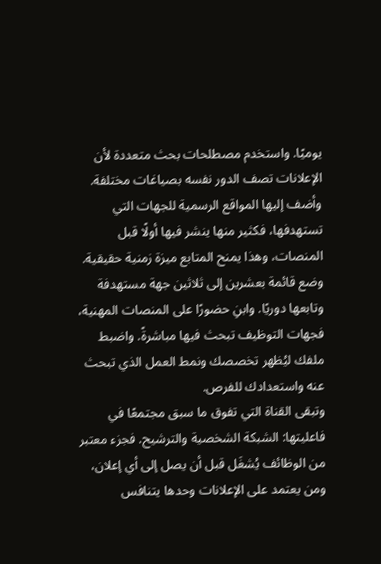يوميًا. واستخدم مصطلحات بحث متعددة لأن الإعلانات تصف الدور نفسه بصياغات مختلفة.
وأضف إليها المواقع الرسمية للجهات التي تستهدفها، فكثير منها ينشر فيها أولًا قبل المنصات، وهذا يمنح المتابع ميزة زمنية حقيقية. وضع قائمة بعشرين إلى ثلاثين جهة مستهدفة وتابعها دوريًا. وابنِ حضورًا على المنصات المهنية، فجهات التوظيف تبحث فيها مباشرةً. واضبط ملفك ليُظهر تخصصك ونمط العمل الذي تبحث عنه واستعدادك للفرص.
وتبقى القناة التي تفوق ما سبق مجتمعًا في فاعليتها: الشبكة الشخصية والترشيح. فجزء معتبر من الوظائف يُشغَل قبل أن يصل إلى أي إعلان، ومن يعتمد على الإعلانات وحدها يتنافس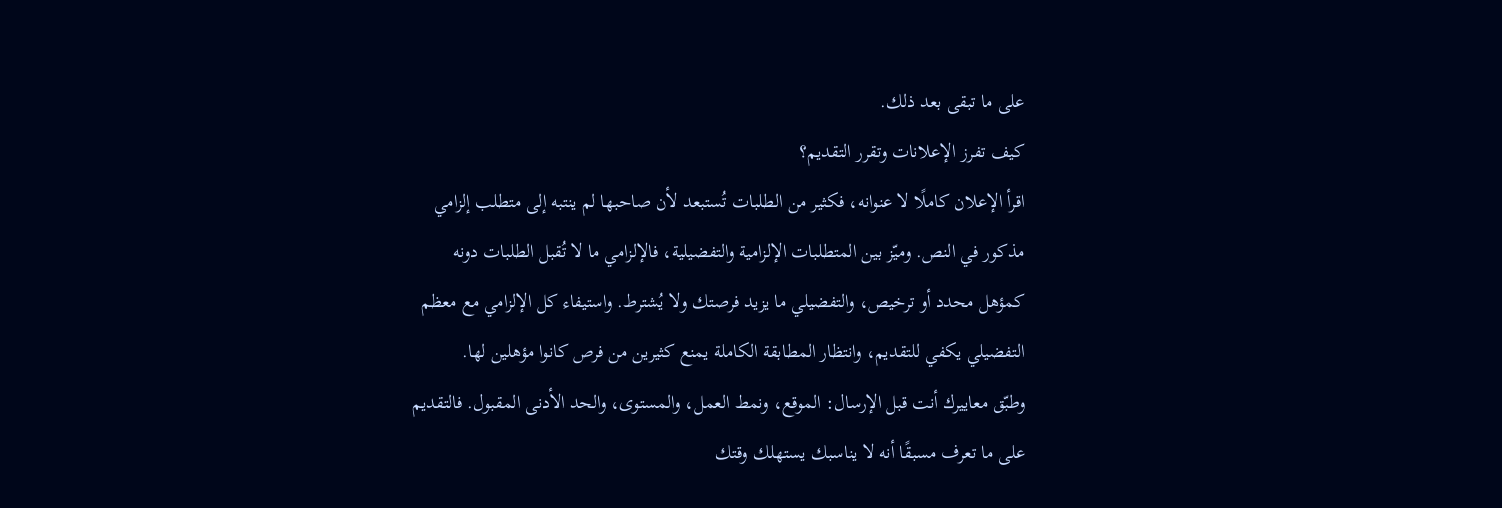على ما تبقى بعد ذلك.
كيف تفرز الإعلانات وتقرر التقديم؟
اقرأ الإعلان كاملًا لا عنوانه، فكثير من الطلبات تُستبعد لأن صاحبها لم ينتبه إلى متطلب إلزامي مذكور في النص. وميّز بين المتطلبات الإلزامية والتفضيلية، فالإلزامي ما لا تُقبل الطلبات دونه كمؤهل محدد أو ترخيص، والتفضيلي ما يزيد فرصتك ولا يُشترط. واستيفاء كل الإلزامي مع معظم التفضيلي يكفي للتقديم، وانتظار المطابقة الكاملة يمنع كثيرين من فرص كانوا مؤهلين لها.
وطبّق معاييرك أنت قبل الإرسال: الموقع، ونمط العمل، والمستوى، والحد الأدنى المقبول. فالتقديم على ما تعرف مسبقًا أنه لا يناسبك يستهلك وقتك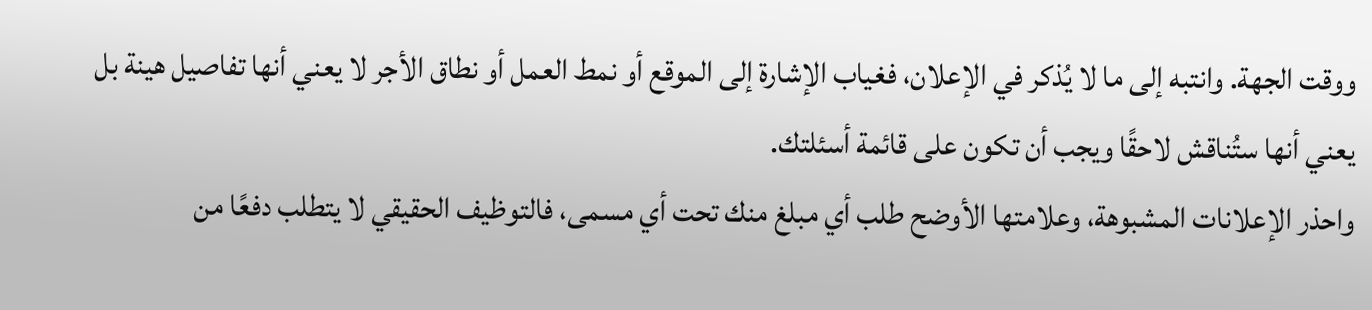ووقت الجهة. وانتبه إلى ما لا يُذكر في الإعلان، فغياب الإشارة إلى الموقع أو نمط العمل أو نطاق الأجر لا يعني أنها تفاصيل هينة بل يعني أنها ستُناقش لاحقًا ويجب أن تكون على قائمة أسئلتك.
واحذر الإعلانات المشبوهة، وعلامتها الأوضح طلب أي مبلغ منك تحت أي مسمى، فالتوظيف الحقيقي لا يتطلب دفعًا من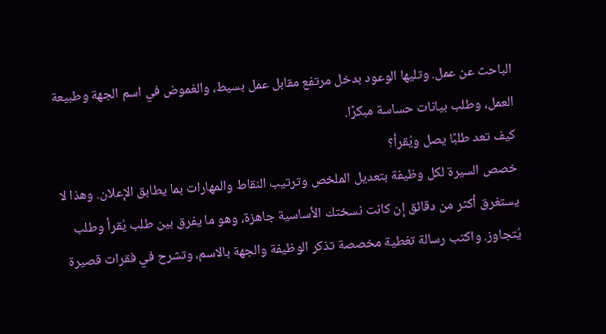الباحث عن عمل. وتليها الوعود بدخل مرتفع مقابل عمل بسيط، والغموض في اسم الجهة وطبيعة العمل، وطلب بيانات حساسة مبكرًا.
كيف تعد طلبًا يصل ويُقرأ؟
خصص السيرة لكل وظيفة بتعديل الملخص وترتيب النقاط والمهارات بما يطابق الإعلان. وهذا لا يستغرق أكثر من دقائق إن كانت نسختك الأساسية جاهزة، وهو ما يفرق بين طلب يُقرأ وطلب يُتجاوز. واكتب رسالة تغطية مخصصة تذكر الوظيفة والجهة بالاسم، وتشرح في فقرات قصيرة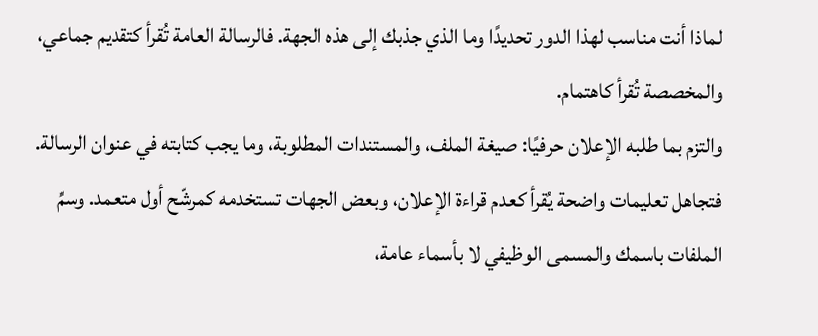لماذا أنت مناسب لهذا الدور تحديدًا وما الذي جذبك إلى هذه الجهة. فالرسالة العامة تُقرأ كتقديم جماعي، والمخصصة تُقرأ كاهتمام.
والتزم بما طلبه الإعلان حرفيًا: صيغة الملف، والمستندات المطلوبة، وما يجب كتابته في عنوان الرسالة. فتجاهل تعليمات واضحة يُقرأ كعدم قراءة الإعلان، وبعض الجهات تستخدمه كمرشّح أول متعمد. وسمِّ الملفات باسمك والمسمى الوظيفي لا بأسماء عامة،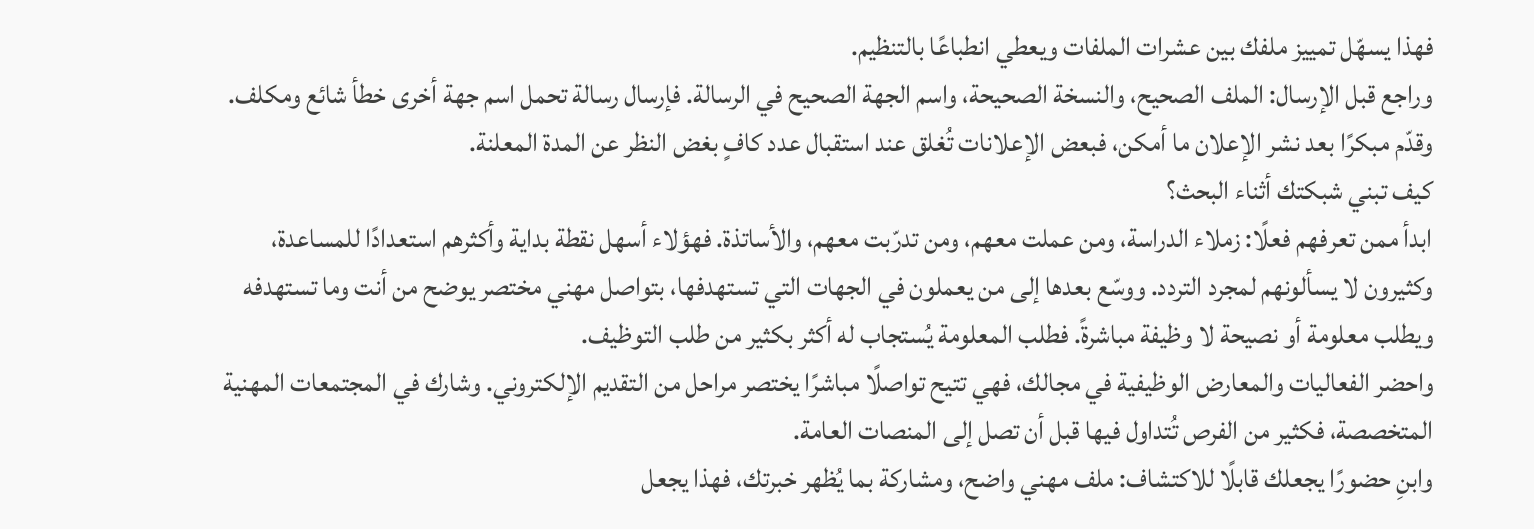فهذا يسهّل تمييز ملفك بين عشرات الملفات ويعطي انطباعًا بالتنظيم.
وراجع قبل الإرسال: الملف الصحيح، والنسخة الصحيحة، واسم الجهة الصحيح في الرسالة. فإرسال رسالة تحمل اسم جهة أخرى خطأ شائع ومكلف. وقدّم مبكرًا بعد نشر الإعلان ما أمكن، فبعض الإعلانات تُغلق عند استقبال عدد كافٍ بغض النظر عن المدة المعلنة.
كيف تبني شبكتك أثناء البحث؟
ابدأ ممن تعرفهم فعلًا: زملاء الدراسة، ومن عملت معهم، ومن تدرّبت معهم، والأساتذة. فهؤلاء أسهل نقطة بداية وأكثرهم استعدادًا للمساعدة، وكثيرون لا يسألونهم لمجرد التردد. ووسّع بعدها إلى من يعملون في الجهات التي تستهدفها، بتواصل مهني مختصر يوضح من أنت وما تستهدفه ويطلب معلومة أو نصيحة لا وظيفة مباشرةً. فطلب المعلومة يُستجاب له أكثر بكثير من طلب التوظيف.
واحضر الفعاليات والمعارض الوظيفية في مجالك، فهي تتيح تواصلًا مباشرًا يختصر مراحل من التقديم الإلكتروني. وشارك في المجتمعات المهنية المتخصصة، فكثير من الفرص تُتداول فيها قبل أن تصل إلى المنصات العامة.
وابنِ حضورًا يجعلك قابلًا للاكتشاف: ملف مهني واضح، ومشاركة بما يُظهر خبرتك، فهذا يجعل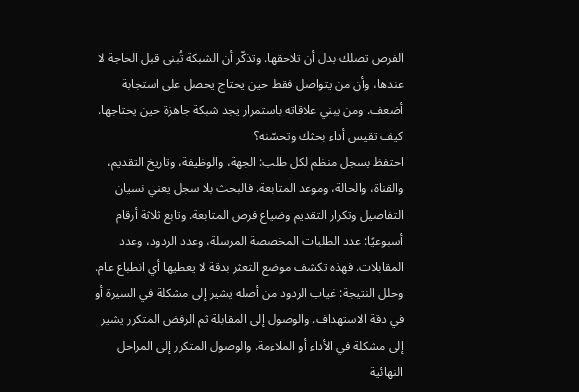الفرص تصلك بدل أن تلاحقها. وتذكّر أن الشبكة تُبنى قبل الحاجة لا عندها، وأن من يتواصل فقط حين يحتاج يحصل على استجابة أضعف. ومن يبني علاقاته باستمرار يجد شبكة جاهزة حين يحتاجها.
كيف تقيس أداء بحثك وتحسّنه؟
احتفظ بسجل منظم لكل طلب: الجهة، والوظيفة، وتاريخ التقديم، والقناة، والحالة، وموعد المتابعة. فالبحث بلا سجل يعني نسيان التفاصيل وتكرار التقديم وضياع فرص المتابعة. وتابع ثلاثة أرقام أسبوعيًا: عدد الطلبات المخصصة المرسلة، وعدد الردود، وعدد المقابلات. فهذه تكشف موضع التعثر بدقة لا يعطيها أي انطباع عام.
وحلل النتيجة: غياب الردود من أصله يشير إلى مشكلة في السيرة أو في دقة الاستهداف. والوصول إلى المقابلة ثم الرفض المتكرر يشير إلى مشكلة في الأداء أو الملاءمة. والوصول المتكرر إلى المراحل النهائية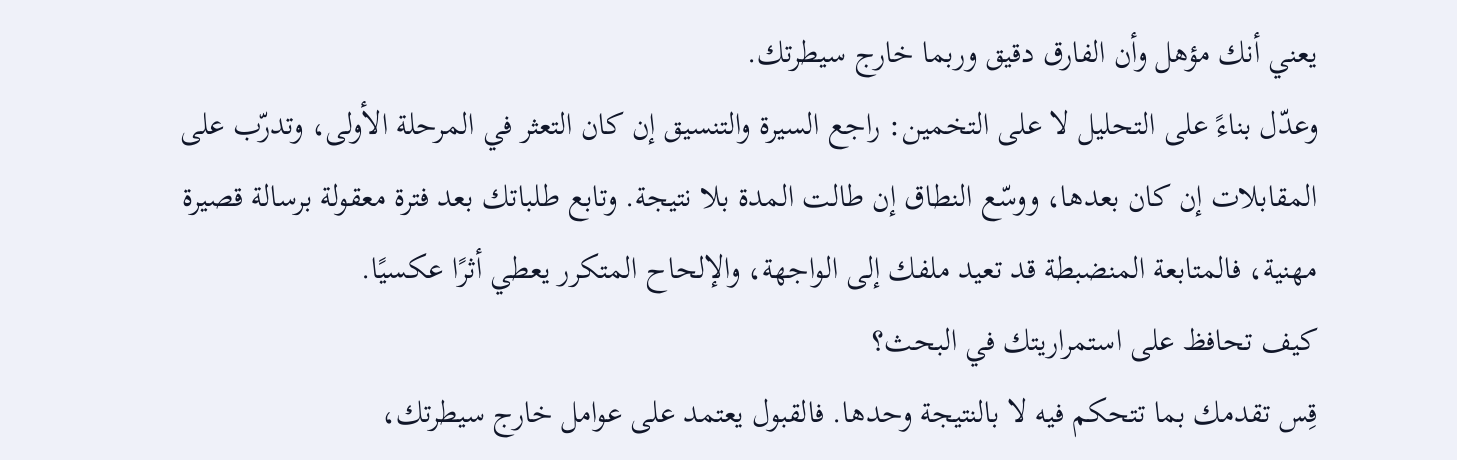يعني أنك مؤهل وأن الفارق دقيق وربما خارج سيطرتك.
وعدّل بناءً على التحليل لا على التخمين: راجع السيرة والتنسيق إن كان التعثر في المرحلة الأولى، وتدرّب على المقابلات إن كان بعدها، ووسّع النطاق إن طالت المدة بلا نتيجة. وتابع طلباتك بعد فترة معقولة برسالة قصيرة مهنية، فالمتابعة المنضبطة قد تعيد ملفك إلى الواجهة، والإلحاح المتكرر يعطي أثرًا عكسيًا.
كيف تحافظ على استمراريتك في البحث؟
قِس تقدمك بما تتحكم فيه لا بالنتيجة وحدها. فالقبول يعتمد على عوامل خارج سيطرتك،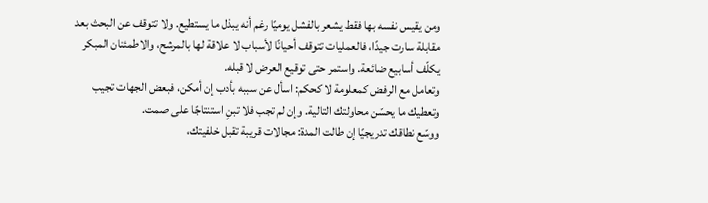ومن يقيس نفسه بها فقط يشعر بالفشل يوميًا رغم أنه يبذل ما يستطيع. ولا تتوقف عن البحث بعد مقابلة سارت جيدًا، فالعمليات تتوقف أحيانًا لأسباب لا علاقة لها بالمرشح، والاطمئنان المبكر يكلّف أسابيع ضائعة. واستمر حتى توقيع العرض لا قبله.
وتعامل مع الرفض كمعلومة لا كحكم: اسأل عن سببه بأدب إن أمكن، فبعض الجهات تجيب وتعطيك ما يحسّن محاولتك التالية. وإن لم تجب فلا تبنِ استنتاجًا على صمت.
ووسّع نطاقك تدريجيًا إن طالت المدة: مجالات قريبة تقبل خلفيتك،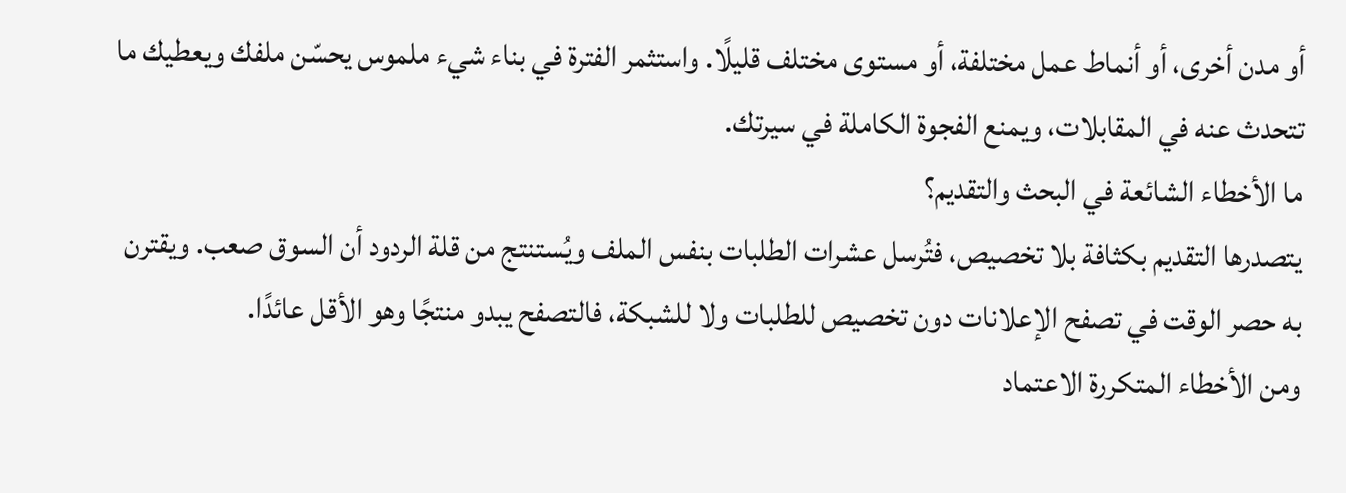أو مدن أخرى، أو أنماط عمل مختلفة، أو مستوى مختلف قليلًا. واستثمر الفترة في بناء شيء ملموس يحسّن ملفك ويعطيك ما تتحدث عنه في المقابلات، ويمنع الفجوة الكاملة في سيرتك.
ما الأخطاء الشائعة في البحث والتقديم؟
يتصدرها التقديم بكثافة بلا تخصيص، فتُرسل عشرات الطلبات بنفس الملف ويُستنتج من قلة الردود أن السوق صعب. ويقترن به حصر الوقت في تصفح الإعلانات دون تخصيص للطلبات ولا للشبكة، فالتصفح يبدو منتجًا وهو الأقل عائدًا.
ومن الأخطاء المتكررة الاعتماد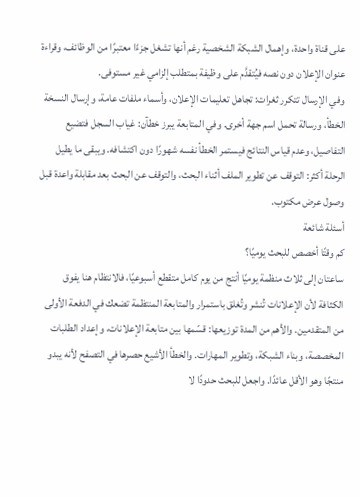على قناة واحدة، وإهمال الشبكة الشخصية رغم أنها تشغل جزءًا معتبرًا من الوظائف، وقراءة عنوان الإعلان دون نصه فيُتقدَّم على وظيفة بمتطلب إلزامي غير مستوفى.
وفي الإرسال تتكرر ثغرات: تجاهل تعليمات الإعلان، وأسماء ملفات عامة، وإرسال النسخة الخطأ، ورسالة تحمل اسم جهة أخرى. وفي المتابعة يبرز خطآن: غياب السجل فتضيع التفاصيل، وعدم قياس النتائج فيستمر الخطأ نفسه شهورًا دون اكتشافه. ويبقى ما يطيل الرحلة أكثر: التوقف عن تطوير الملف أثناء البحث، والتوقف عن البحث بعد مقابلة واعدة قبل وصول عرض مكتوب.
أسئلة شائعة
كم وقتًا أخصص للبحث يوميًا؟
ساعتان إلى ثلاث منظمة يوميًا أنتج من يوم كامل متقطع أسبوعيًا، فالانتظام هنا يفوق الكثافة لأن الإعلانات تُنشر وتُغلق باستمرار والمتابعة المنتظمة تضعك في الدفعة الأولى من المتقدمين. والأهم من المدة توزيعها: قسّمها بين متابعة الإعلانات، وإعداد الطلبات المخصصة، وبناء الشبكة، وتطوير المهارات. والخطأ الأشيع حصرها في التصفح لأنه يبدو منتجًا وهو الأقل عائدًا. واجعل للبحث حدودًا لا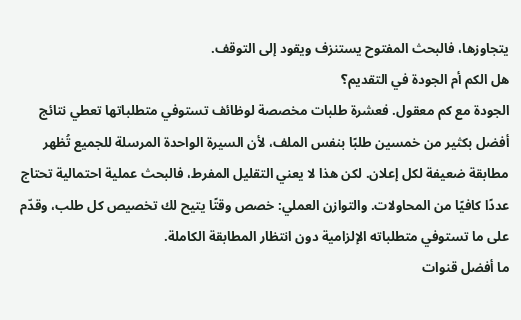يتجاوزها، فالبحث المفتوح يستنزف ويقود إلى التوقف.
هل الكم أم الجودة في التقديم؟
الجودة مع كم معقول. فعشرة طلبات مخصصة لوظائف تستوفي متطلباتها تعطي نتائج أفضل بكثير من خمسين طلبًا بنفس الملف، لأن السيرة الواحدة المرسلة للجميع تُظهر مطابقة ضعيفة لكل إعلان. لكن هذا لا يعني التقليل المفرط، فالبحث عملية احتمالية تحتاج عددًا كافيًا من المحاولات. والتوازن العملي: خصص وقتًا يتيح لك تخصيص كل طلب، وقدّم على ما تستوفي متطلباته الإلزامية دون انتظار المطابقة الكاملة.
ما أفضل قنوات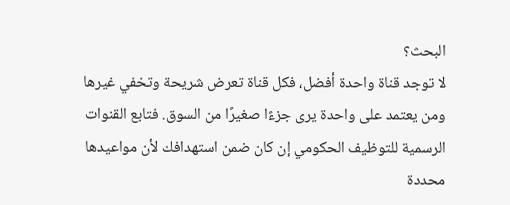البحث؟
لا توجد قناة واحدة أفضل، فكل قناة تعرض شريحة وتخفي غيرها ومن يعتمد على واحدة يرى جزءًا صغيرًا من السوق. فتابع القنوات الرسمية للتوظيف الحكومي إن كان ضمن استهدافك لأن مواعيدها محددة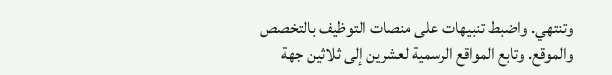وتنتهي. واضبط تنبيهات على منصات التوظيف بالتخصص والموقع. وتابع المواقع الرسمية لعشرين إلى ثلاثين جهة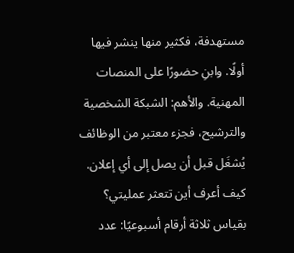مستهدفة، فكثير منها ينشر فيها أولًا. وابنِ حضورًا على المنصات المهنية. والأهم: الشبكة الشخصية والترشيح، فجزء معتبر من الوظائف يُشغَل قبل أن يصل إلى أي إعلان.
كيف أعرف أين تتعثر عمليتي؟
بقياس ثلاثة أرقام أسبوعيًا: عدد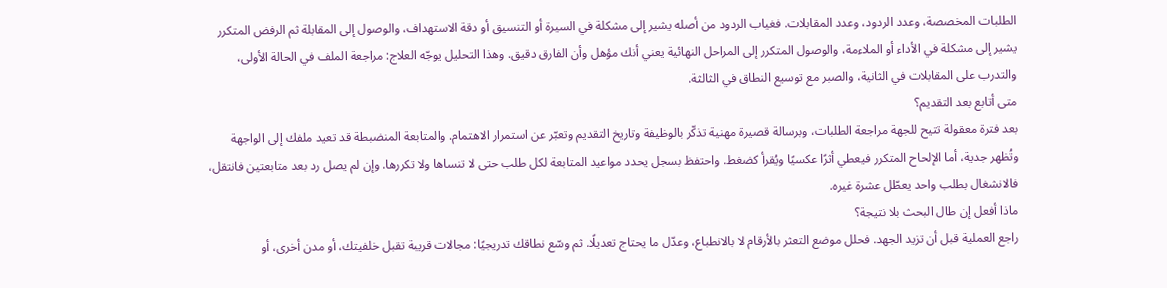الطلبات المخصصة، وعدد الردود، وعدد المقابلات. فغياب الردود من أصله يشير إلى مشكلة في السيرة أو التنسيق أو دقة الاستهداف، والوصول إلى المقابلة ثم الرفض المتكرر يشير إلى مشكلة في الأداء أو الملاءمة، والوصول المتكرر إلى المراحل النهائية يعني أنك مؤهل وأن الفارق دقيق. وهذا التحليل يوجّه العلاج: مراجعة الملف في الحالة الأولى، والتدرب على المقابلات في الثانية، والصبر مع توسيع النطاق في الثالثة.
متى أتابع بعد التقديم؟
بعد فترة معقولة تتيح للجهة مراجعة الطلبات، وبرسالة قصيرة مهنية تذكّر بالوظيفة وتاريخ التقديم وتعبّر عن استمرار الاهتمام. والمتابعة المنضبطة قد تعيد ملفك إلى الواجهة وتُظهر جدية، أما الإلحاح المتكرر فيعطي أثرًا عكسيًا ويُقرأ كضغط. واحتفظ بسجل يحدد مواعيد المتابعة لكل طلب حتى لا تنساها ولا تكررها. وإن لم يصل رد بعد متابعتين فانتقل، فالانشغال بطلب واحد يعطّل عشرة غيره.
ماذا أفعل إن طال البحث بلا نتيجة؟
راجع العملية قبل أن تزيد الجهد. فحلل موضع التعثر بالأرقام لا بالانطباع، وعدّل ما يحتاج تعديلًا. ثم وسّع نطاقك تدريجيًا: مجالات قريبة تقبل خلفيتك، أو مدن أخرى، أو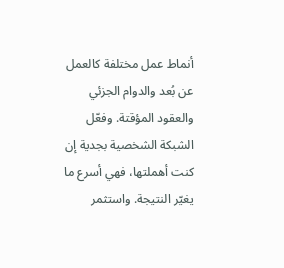أنماط عمل مختلفة كالعمل عن بُعد والدوام الجزئي والعقود المؤقتة. وفعّل الشبكة الشخصية بجدية إن كنت أهملتها، فهي أسرع ما يغيّر النتيجة. واستثمر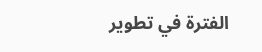الفترة في تطوير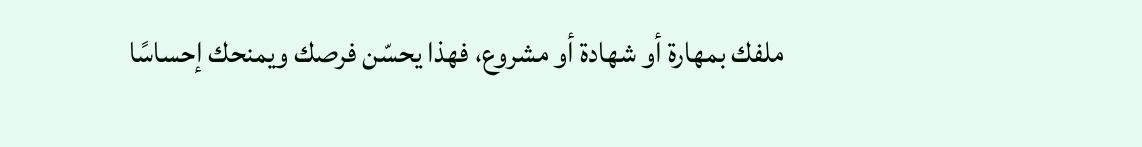ملفك بمهارة أو شهادة أو مشروع، فهذا يحسّن فرصك ويمنحك إحساسًا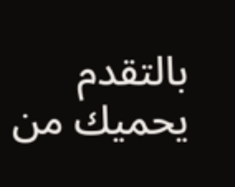بالتقدم يحميك من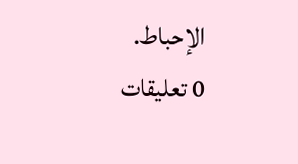الإحباط.
0 تعليقات